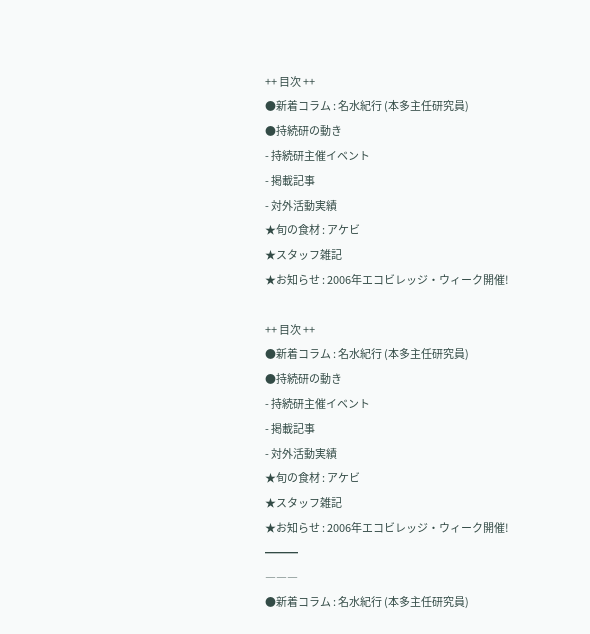++ 目次 ++
●新着コラム : 名水紀行 (本多主任研究員)
●持続研の動き
- 持続研主催イベント
- 掲載記事
- 対外活動実績
★旬の食材 : アケビ
★スタッフ雑記
★お知らせ : 2006年エコビレッジ・ウィーク開催!

++ 目次 ++
●新着コラム : 名水紀行 (本多主任研究員)
●持続研の動き
- 持続研主催イベント
- 掲載記事
- 対外活動実績
★旬の食材 : アケビ
★スタッフ雑記
★お知らせ : 2006年エコビレッジ・ウィーク開催!
━━━
―――
●新着コラム : 名水紀行 (本多主任研究員)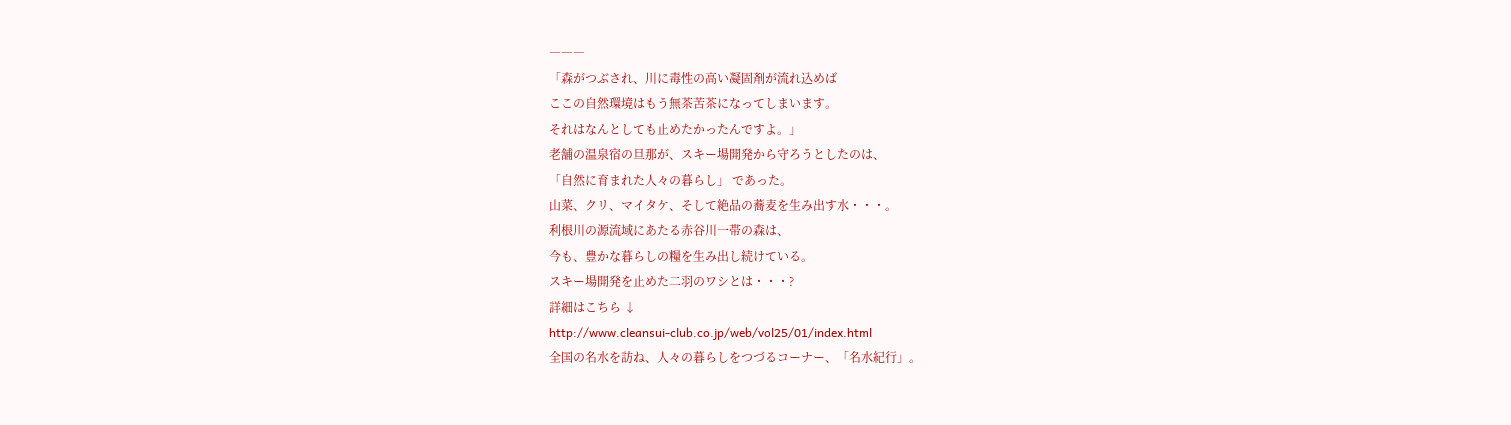―――
「森がつぶされ、川に毒性の高い凝固剤が流れ込めば
ここの自然環境はもう無茶苦茶になってしまいます。
それはなんとしても止めたかったんですよ。」
老舗の温泉宿の旦那が、スキー場開発から守ろうとしたのは、
「自然に育まれた人々の暮らし」 であった。
山菜、クリ、マイタケ、そして絶品の蕎麦を生み出す水・・・。
利根川の源流域にあたる赤谷川一帯の森は、
今も、豊かな暮らしの糧を生み出し続けている。
スキー場開発を止めた二羽のワシとは・・・?
詳細はこちら ↓
http://www.cleansui-club.co.jp/web/vol25/01/index.html
全国の名水を訪ね、人々の暮らしをつづるコーナー、「名水紀行」。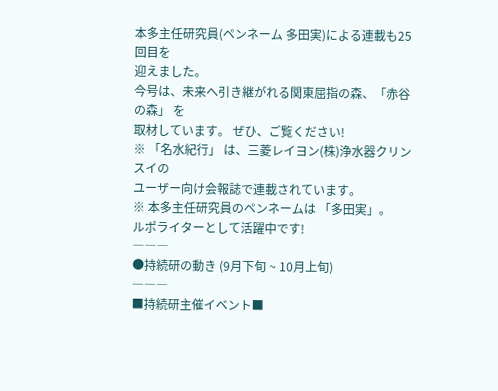本多主任研究員(ペンネーム 多田実)による連載も25回目を
迎えました。
今号は、未来へ引き継がれる関東屈指の森、「赤谷の森」 を
取材しています。 ぜひ、ご覧ください!
※ 「名水紀行」 は、三菱レイヨン(株)浄水器クリンスイの
ユーザー向け会報誌で連載されています。
※ 本多主任研究員のペンネームは 「多田実」。
ルポライターとして活躍中です!
―――
●持続研の動き (9月下旬 ~ 10月上旬)
―――
■持続研主催イベント■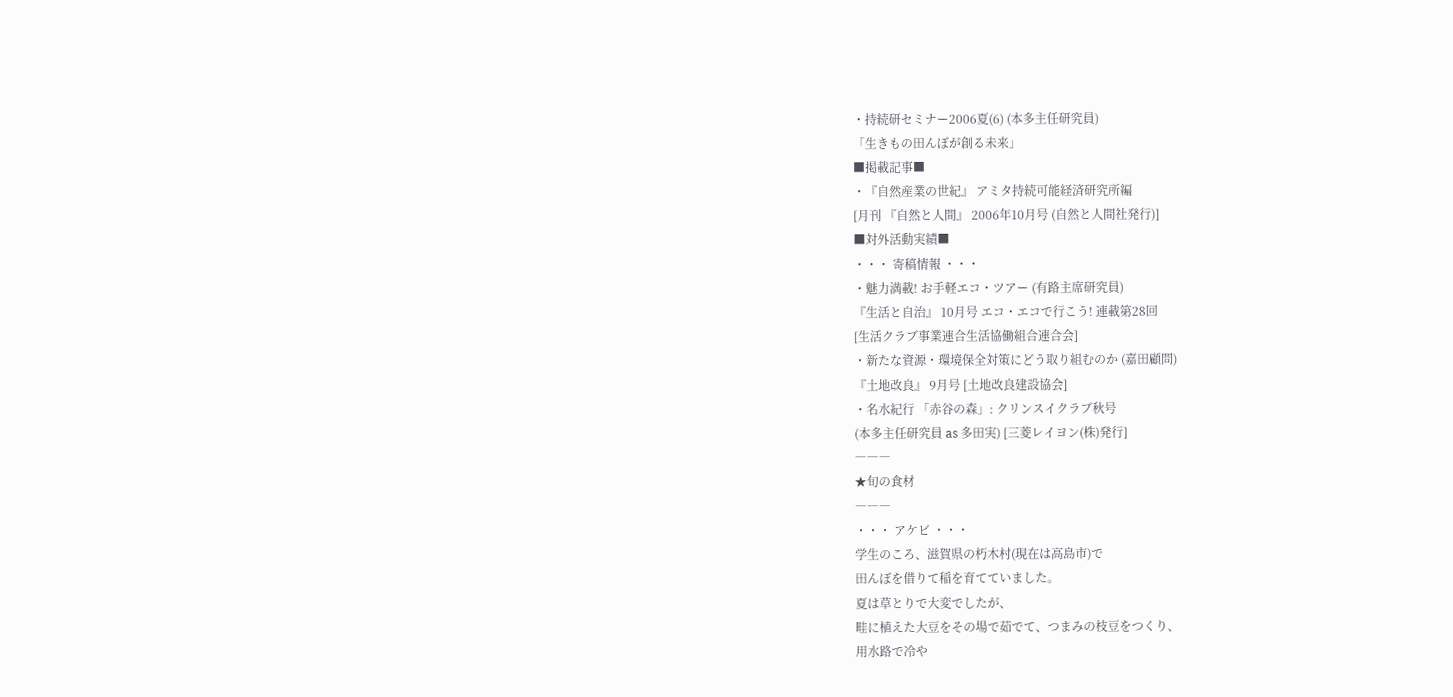・持続研セミナー2006夏(6) (本多主任研究員)
「生きもの田んぼが創る未来」
■掲載記事■
・『自然産業の世紀』 アミタ持続可能経済研究所編
[月刊 『自然と人間』 2006年10月号 (自然と人間社発行)]
■対外活動実績■
・・・ 寄稿情報 ・・・
・魅力満載! お手軽エコ・ツアー (有路主席研究員)
『生活と自治』 10月号 エコ・エコで行こう! 連載第28回
[生活クラブ事業連合生活協働組合連合会]
・新たな資源・環境保全対策にどう取り組むのか (嘉田顧問)
『土地改良』 9月号 [土地改良建設協会]
・名水紀行 「赤谷の森」: クリンスイクラブ秋号
(本多主任研究員 as 多田実) [三菱レイヨン(株)発行]
―――
★旬の食材
―――
・・・ アケビ ・・・
学生のころ、滋賀県の朽木村(現在は高島市)で
田んぼを借りて稲を育てていました。
夏は草とりで大変でしたが、
畦に植えた大豆をその場で茹でて、つまみの枝豆をつくり、
用水路で冷や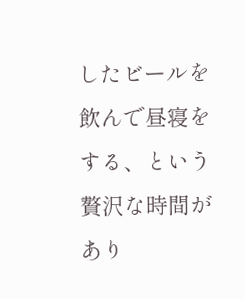したビールを飲んで昼寝をする、という
贅沢な時間があり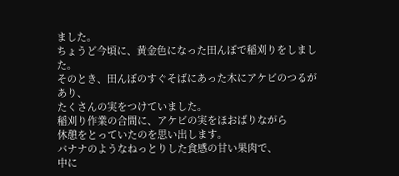ました。
ちょうど今頃に、黄金色になった田んぼで稲刈りをしました。
そのとき、田んぼのすぐそばにあった木にアケビのつるがあり、
たくさんの実をつけていました。
稲刈り作業の合間に、アケビの実をほおばりながら
休憩をとっていたのを思い出します。
バナナのようなねっとりした食感の甘い果肉で、
中に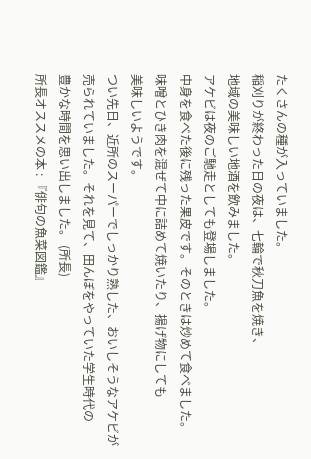たくさんの種が入っていました。
稲刈りが終わった日の夜は、七輪で秋刀魚を焼き、
地域の美味しい地酒を飲みました。
アケビは夜のご馳走としても登場しました。
中身を食べた後に残った果皮です。そのときは炒めて食べました。
味噌とひき肉を混ぜて中に詰めて焼いたり、揚げ物にしても
美味しいようです。
つい先日、近所のスーパーでしっかり熟した、おいしそうなアケビが
売られていました。それを見て、田んぼをやっていた学生時代の
豊かな時間を思い出しました。 (所長)
所長オススメの本 : 『俳句の魚菜図鑑』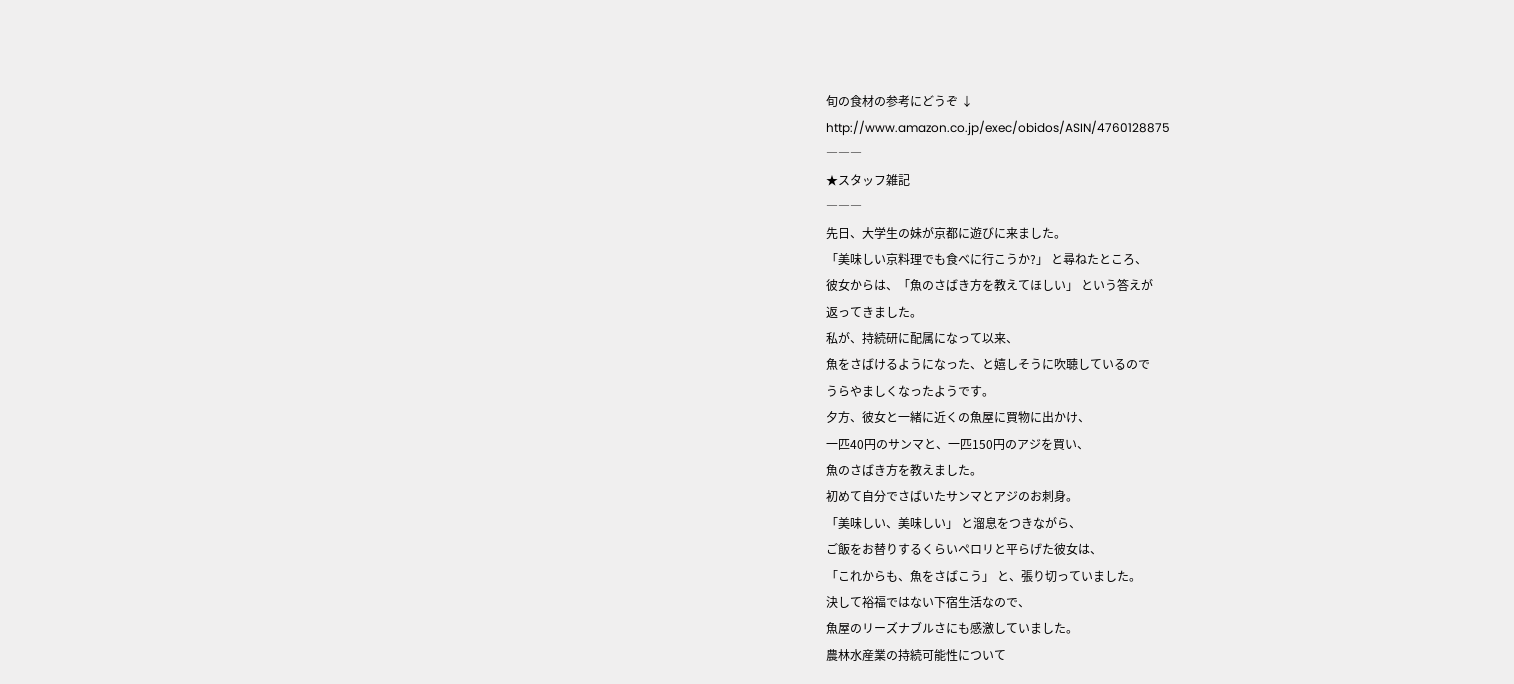旬の食材の参考にどうぞ ↓
http://www.amazon.co.jp/exec/obidos/ASIN/4760128875
―――
★スタッフ雑記
―――
先日、大学生の妹が京都に遊びに来ました。
「美味しい京料理でも食べに行こうか?」 と尋ねたところ、
彼女からは、「魚のさばき方を教えてほしい」 という答えが
返ってきました。
私が、持続研に配属になって以来、
魚をさばけるようになった、と嬉しそうに吹聴しているので
うらやましくなったようです。
夕方、彼女と一緒に近くの魚屋に買物に出かけ、
一匹40円のサンマと、一匹150円のアジを買い、
魚のさばき方を教えました。
初めて自分でさばいたサンマとアジのお刺身。
「美味しい、美味しい」 と溜息をつきながら、
ご飯をお替りするくらいペロリと平らげた彼女は、
「これからも、魚をさばこう」 と、張り切っていました。
決して裕福ではない下宿生活なので、
魚屋のリーズナブルさにも感激していました。
農林水産業の持続可能性について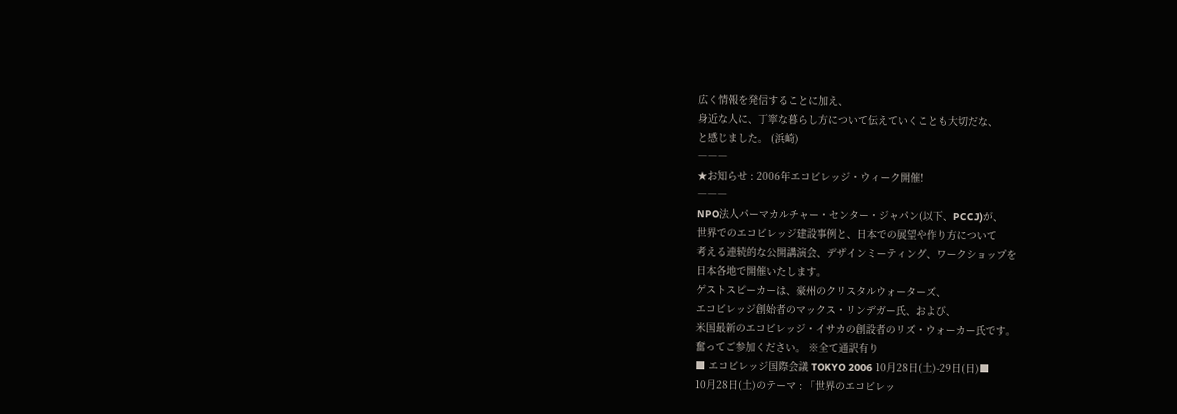広く情報を発信することに加え、
身近な人に、丁寧な暮らし方について伝えていくことも大切だな、
と感じました。 (浜崎)
―――
★お知らせ : 2006年エコビレッジ・ウィーク開催!
―――
NPO法人パーマカルチャー・センター・ジャパン(以下、PCCJ)が、
世界でのエコビレッジ建設事例と、日本での展望や作り方について
考える連続的な公開講演会、デザインミーティング、ワークショップを
日本各地で開催いたします。
ゲストスピーカーは、豪州のクリスタルウォーターズ、
エコビレッジ創始者のマックス・リンデガー氏、および、
米国最新のエコビレッジ・イサカの創設者のリズ・ウォーカー氏です。
奮ってご参加ください。 ※全て通訳有り
■ エコビレッジ国際会議 TOKYO 2006 10月28日(土)-29日(日)■
10月28日(土)のテーマ : 「世界のエコビレッ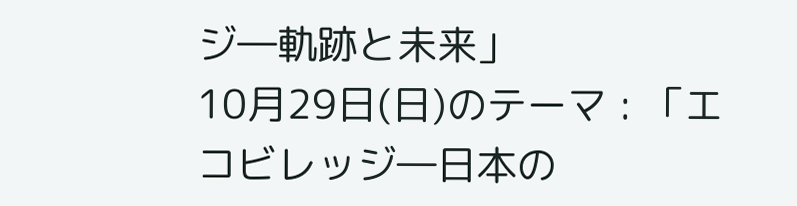ジ―軌跡と未来」
10月29日(日)のテーマ : 「エコビレッジ―日本の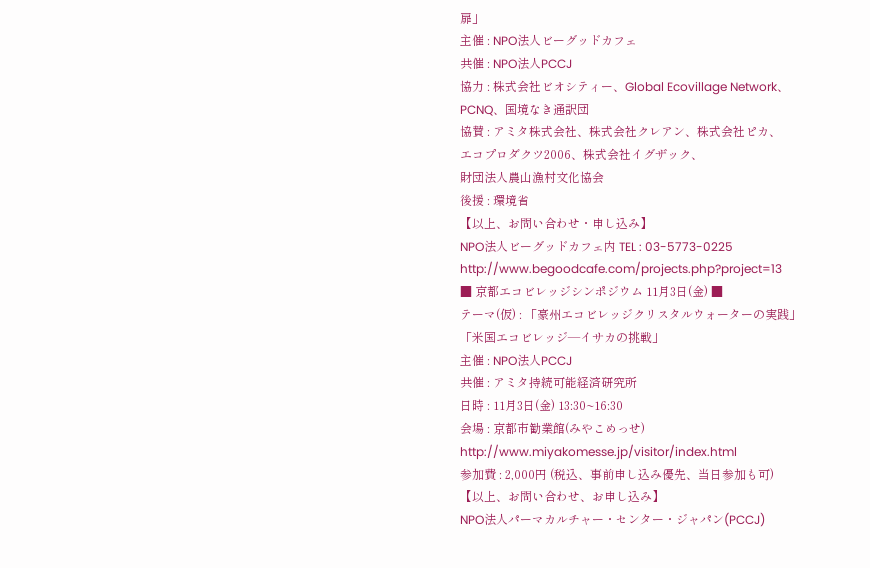扉」
主催 : NPO法人ビーグッドカフェ
共催 : NPO法人PCCJ
協力 : 株式会社ビオシティー、Global Ecovillage Network、
PCNQ、国境なき通訳団
協賛 : アミタ株式会社、株式会社クレアン、株式会社ピカ、
エコプロダクツ2006、株式会社イグザック、
財団法人農山漁村文化協会
後援 : 環境省
【以上、お問い合わせ・申し込み】
NPO法人ビーグッドカフェ内 TEL : 03-5773-0225
http://www.begoodcafe.com/projects.php?project=13
■ 京都エコビレッジシンポジウム 11月3日(金) ■
テーマ(仮) : 「豪州エコビレッジクリスタルウォーターの実践」
「米国エコビレッジ―イサカの挑戦」
主催 : NPO法人PCCJ
共催 : アミタ持続可能経済研究所
日時 : 11月3日(金) 13:30~16:30
会場 : 京都市勧業館(みやこめっせ)
http://www.miyakomesse.jp/visitor/index.html
参加費 : 2,000円 (税込、事前申し込み優先、当日参加も可)
【以上、お問い合わせ、お申し込み】
NPO法人パーマカルチャー・センター・ジャパン(PCCJ)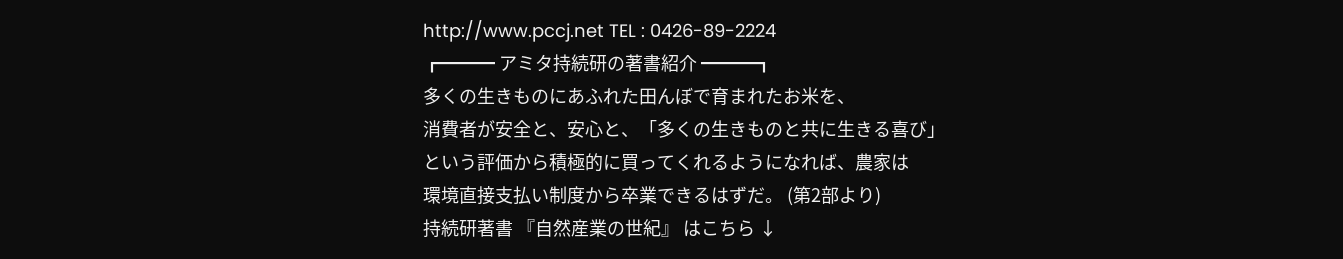http://www.pccj.net TEL : 0426-89-2224
┏━━━ アミタ持続研の著書紹介 ━━━┓
多くの生きものにあふれた田んぼで育まれたお米を、
消費者が安全と、安心と、「多くの生きものと共に生きる喜び」
という評価から積極的に買ってくれるようになれば、農家は
環境直接支払い制度から卒業できるはずだ。 (第2部より)
持続研著書 『自然産業の世紀』 はこちら ↓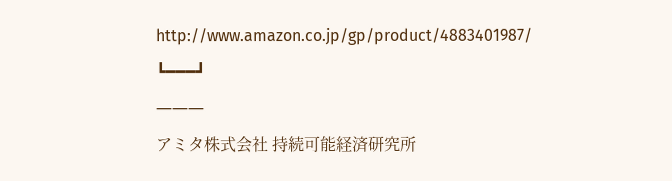http://www.amazon.co.jp/gp/product/4883401987/
┗━━━┛
―――
アミタ株式会社 持続可能経済研究所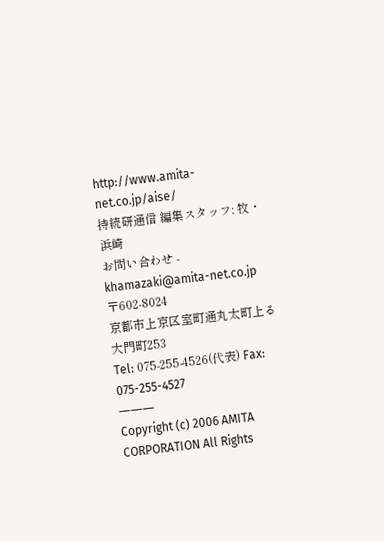http://www.amita-net.co.jp/aise/
持続研通信 編集スタッフ: 牧・浜崎
お問い合わせ - khamazaki@amita-net.co.jp
〒602-8024
京都市上京区室町通丸太町上る大門町253
Tel: 075-255-4526(代表) Fax: 075-255-4527
―――
Copyright (c) 2006 AMITA CORPORATION All Rights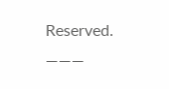Reserved.
―――